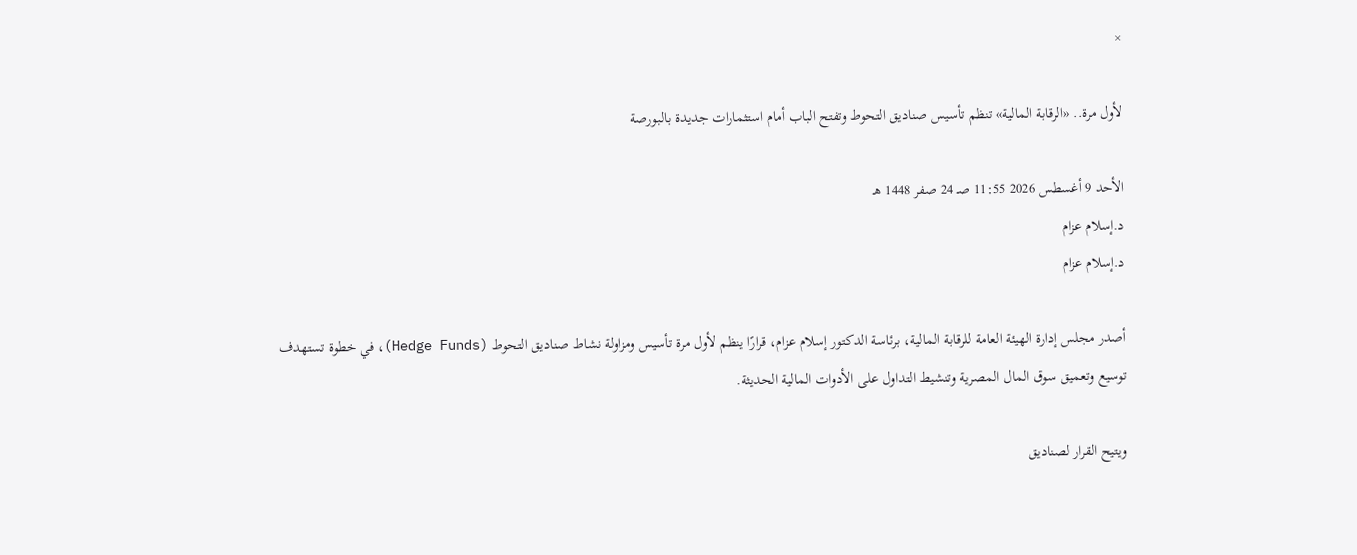×

لأول مرة.. «الرقابة المالية» تنظم تأسيس صناديق التحوط وتفتح الباب أمام استثمارات جديدة بالبورصة

الأحد 9 أغسطس 2026 11:55 صـ 24 صفر 1448 هـ
د.إسلام عزام
د.إسلام عزام

أصدر مجلس إدارة الهيئة العامة للرقابة المالية، برئاسة الدكتور إسلام عزام، قرارًا ينظم لأول مرة تأسيس ومزاولة نشاط صناديق التحوط (Hedge Funds)، في خطوة تستهدف توسيع وتعميق سوق المال المصرية وتنشيط التداول على الأدوات المالية الحديثة.

ويتيح القرار لصناديق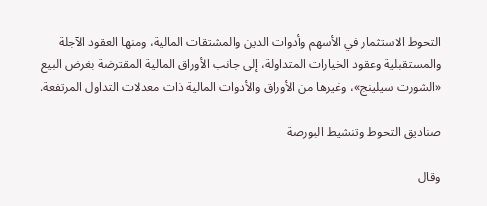التحوط الاستثمار في الأسهم وأدوات الدين والمشتقات المالية، ومنها العقود الآجلة والمستقبلية وعقود الخيارات المتداولة، إلى جانب الأوراق المالية المقترضة بغرض البيع «الشورت سيلينج»، وغيرها من الأوراق والأدوات المالية ذات معدلات التداول المرتفعة.

صناديق التحوط وتنشيط البورصة

وقال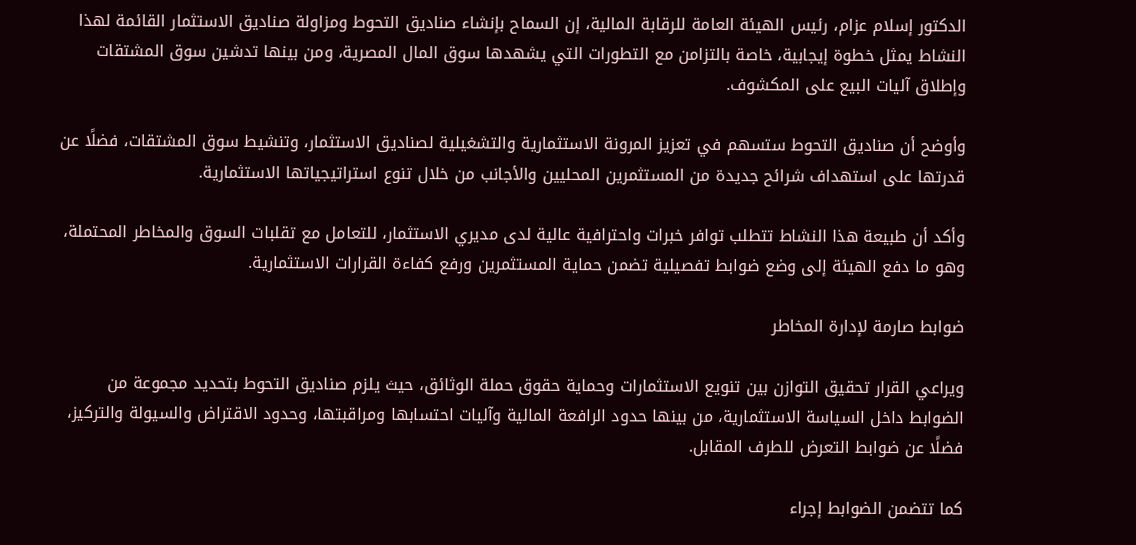الدكتور إسلام عزام، رئيس الهيئة العامة للرقابة المالية، إن السماح بإنشاء صناديق التحوط ومزاولة صناديق الاستثمار القائمة لهذا النشاط يمثل خطوة إيجابية، خاصة بالتزامن مع التطورات التي يشهدها سوق المال المصرية، ومن بينها تدشين سوق المشتقات وإطلاق آليات البيع على المكشوف.

وأوضح أن صناديق التحوط ستسهم في تعزيز المرونة الاستثمارية والتشغيلية لصناديق الاستثمار، وتنشيط سوق المشتقات، فضلًا عن قدرتها على استهداف شرائح جديدة من المستثمرين المحليين والأجانب من خلال تنوع استراتيجياتها الاستثمارية.

وأكد أن طبيعة هذا النشاط تتطلب توافر خبرات واحترافية عالية لدى مديري الاستثمار، للتعامل مع تقلبات السوق والمخاطر المحتملة، وهو ما دفع الهيئة إلى وضع ضوابط تفصيلية تضمن حماية المستثمرين ورفع كفاءة القرارات الاستثمارية.

ضوابط صارمة لإدارة المخاطر

ويراعي القرار تحقيق التوازن بين تنويع الاستثمارات وحماية حقوق حملة الوثائق، حيث يلزم صناديق التحوط بتحديد مجموعة من الضوابط داخل السياسة الاستثمارية، من بينها حدود الرافعة المالية وآليات احتسابها ومراقبتها، وحدود الاقتراض والسيولة والتركيز، فضلًا عن ضوابط التعرض للطرف المقابل.

كما تتضمن الضوابط إجراء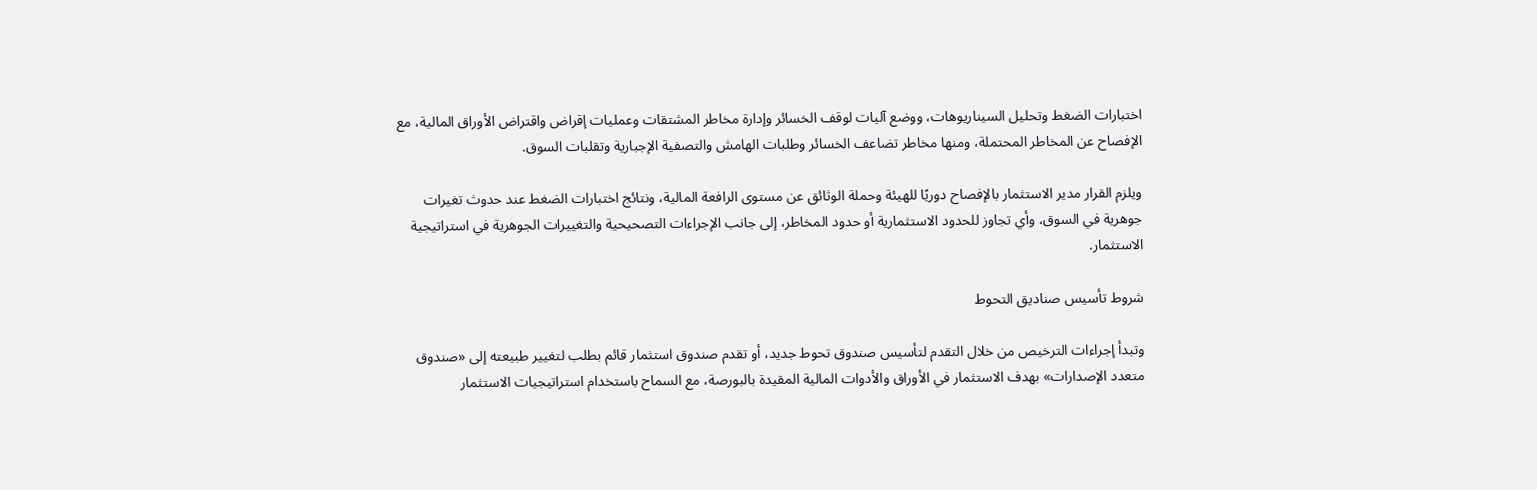اختبارات الضغط وتحليل السيناريوهات، ووضع آليات لوقف الخسائر وإدارة مخاطر المشتقات وعمليات إقراض واقتراض الأوراق المالية، مع الإفصاح عن المخاطر المحتملة، ومنها مخاطر تضاعف الخسائر وطلبات الهامش والتصفية الإجبارية وتقلبات السوق.

ويلزم القرار مدير الاستثمار بالإفصاح دوريًا للهيئة وحملة الوثائق عن مستوى الرافعة المالية، ونتائج اختبارات الضغط عند حدوث تغيرات جوهرية في السوق، وأي تجاوز للحدود الاستثمارية أو حدود المخاطر، إلى جانب الإجراءات التصحيحية والتغييرات الجوهرية في استراتيجية الاستثمار.

شروط تأسيس صناديق التحوط

وتبدأ إجراءات الترخيص من خلال التقدم لتأسيس صندوق تحوط جديد، أو تقدم صندوق استثمار قائم بطلب لتغيير طبيعته إلى «صندوق متعدد الإصدارات» بهدف الاستثمار في الأوراق والأدوات المالية المقيدة بالبورصة، مع السماح باستخدام استراتيجيات الاستثمار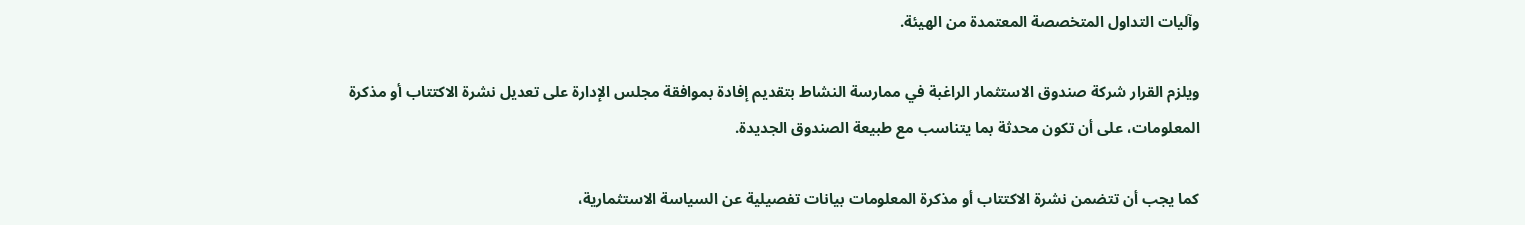وآليات التداول المتخصصة المعتمدة من الهيئة.

ويلزم القرار شركة صندوق الاستثمار الراغبة في ممارسة النشاط بتقديم إفادة بموافقة مجلس الإدارة على تعديل نشرة الاكتتاب أو مذكرة المعلومات، على أن تكون محدثة بما يتناسب مع طبيعة الصندوق الجديدة.

كما يجب أن تتضمن نشرة الاكتتاب أو مذكرة المعلومات بيانات تفصيلية عن السياسة الاستثمارية،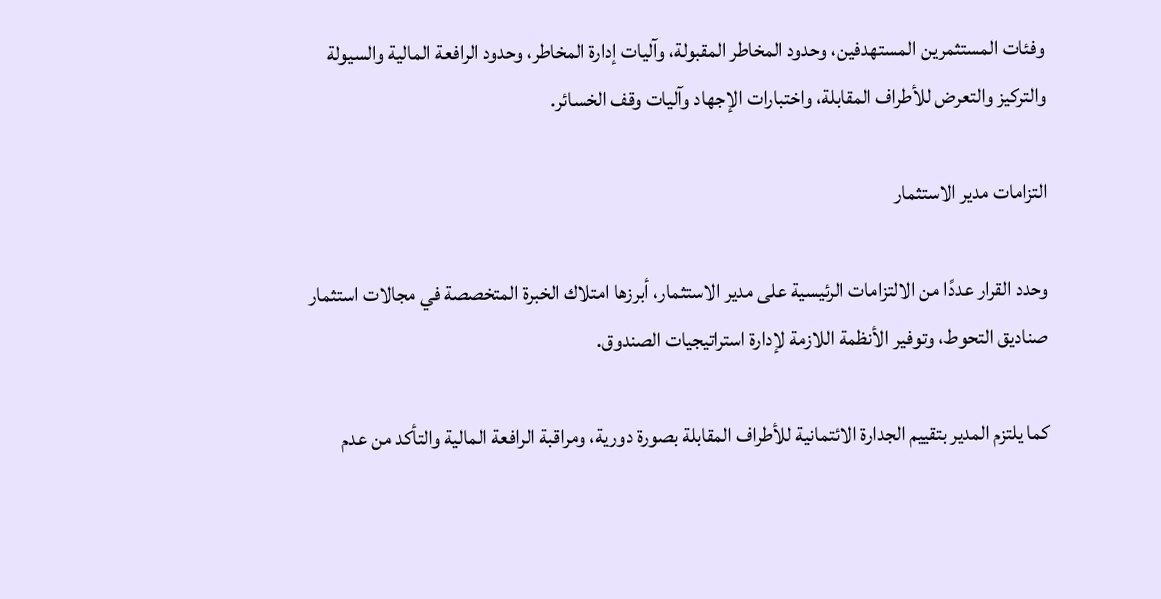وفئات المستثمرين المستهدفين، وحدود المخاطر المقبولة، وآليات إدارة المخاطر، وحدود الرافعة المالية والسيولة والتركيز والتعرض للأطراف المقابلة، واختبارات الإجهاد وآليات وقف الخسائر.

التزامات مدير الاستثمار

وحدد القرار عددًا من الالتزامات الرئيسية على مدير الاستثمار، أبرزها امتلاك الخبرة المتخصصة في مجالات استثمار صناديق التحوط، وتوفير الأنظمة اللازمة لإدارة استراتيجيات الصندوق.

كما يلتزم المدير بتقييم الجدارة الائتمانية للأطراف المقابلة بصورة دورية، ومراقبة الرافعة المالية والتأكد من عدم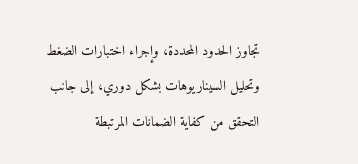تجاوز الحدود المحددة، وإجراء اختبارات الضغط وتحليل السيناريوهات بشكل دوري، إلى جانب التحقق من كفاية الضمانات المرتبطة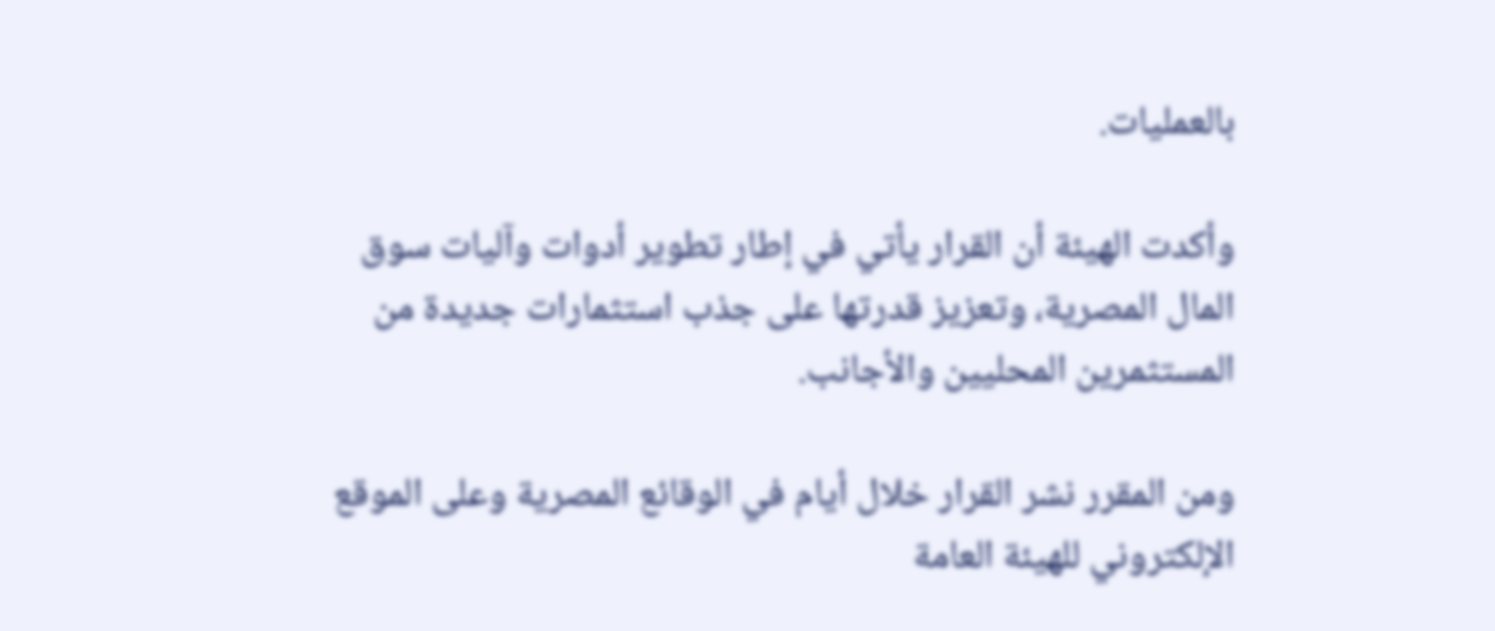بالعمليات.

وأكدت الهيئة أن القرار يأتي في إطار تطوير أدوات وآليات سوق المال المصرية، وتعزيز قدرتها على جذب استثمارات جديدة من المستثمرين المحليين والأجانب.

ومن المقرر نشر القرار خلال أيام في الوقائع المصرية وعلى الموقع الإلكتروني للهيئة العامة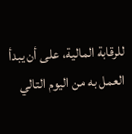للرقابة المالية، على أن يبدأ العمل به من اليوم التالي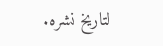لتاريخ نشره.